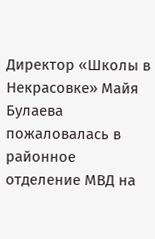Директор «Школы в Некрасовке» Майя Булаева пожаловалась в районное отделение МВД на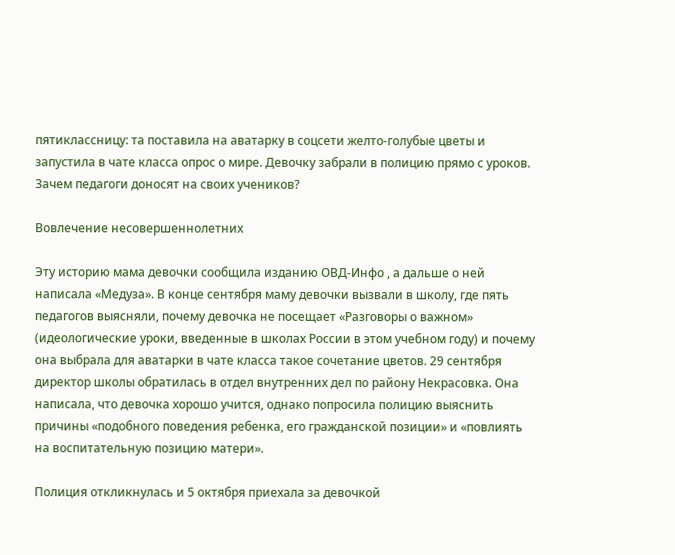пятиклассницу: та поставила на аватарку в соцсети желто-голубые цветы и запустила в чате класса опрос о мире. Девочку забрали в полицию прямо с уроков. Зачем педагоги доносят на своих учеников?

Вовлечение несовершеннолетних

Эту историю мама девочки сообщила изданию ОВД-Инфо , а дальше о ней написала «Медуза». В конце сентября маму девочки вызвали в школу, где пять педагогов выясняли, почему девочка не посещает «Разговоры о важном» (идеологические уроки, введенные в школах России в этом учебном году) и почему она выбрала для аватарки в чате класса такое сочетание цветов. 29 сентября директор школы обратилась в отдел внутренних дел по району Некрасовка. Она написала, что девочка хорошо учится, однако попросила полицию выяснить причины «подобного поведения ребенка, его гражданской позиции» и «повлиять на воспитательную позицию матери».

Полиция откликнулась и 5 октября приехала за девочкой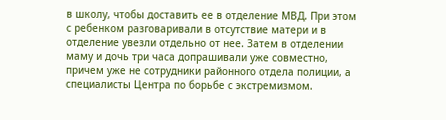в школу, чтобы доставить ее в отделение МВД. При этом с ребенком разговаривали в отсутствие матери и в отделение увезли отдельно от нее. Затем в отделении маму и дочь три часа допрашивали уже совместно, причем уже не сотрудники районного отдела полиции, а специалисты Центра по борьбе с экстремизмом.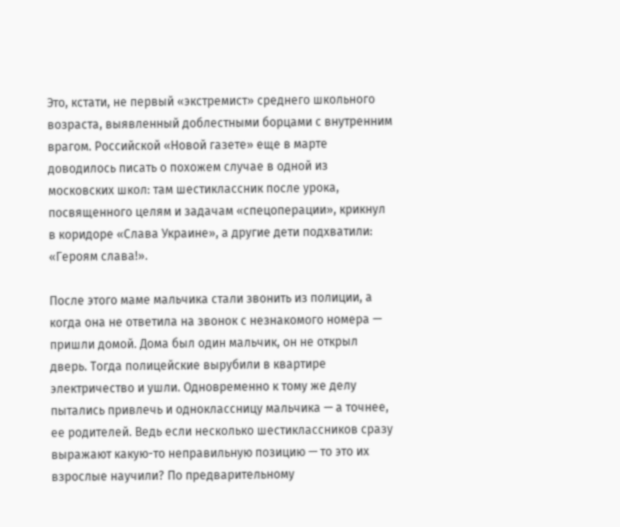Это, кстати, не первый «экстремист» среднего школьного возраста, выявленный доблестными борцами с внутренним врагом. Российской «Новой газете» еще в марте доводилось писать о похожем случае в одной из московских школ: там шестиклассник после урока, посвященного целям и задачам «спецоперации», крикнул в коридоре «Слава Украине», а другие дети подхватили: «Героям слава!».

После этого маме мальчика стали звонить из полиции, а когда она не ответила на звонок с незнакомого номера — пришли домой. Дома был один мальчик, он не открыл дверь. Тогда полицейские вырубили в квартире электричество и ушли. Одновременно к тому же делу пытались привлечь и одноклассницу мальчика — а точнее, ее родителей. Ведь если несколько шестиклассников сразу выражают какую-то неправильную позицию — то это их взрослые научили? По предварительному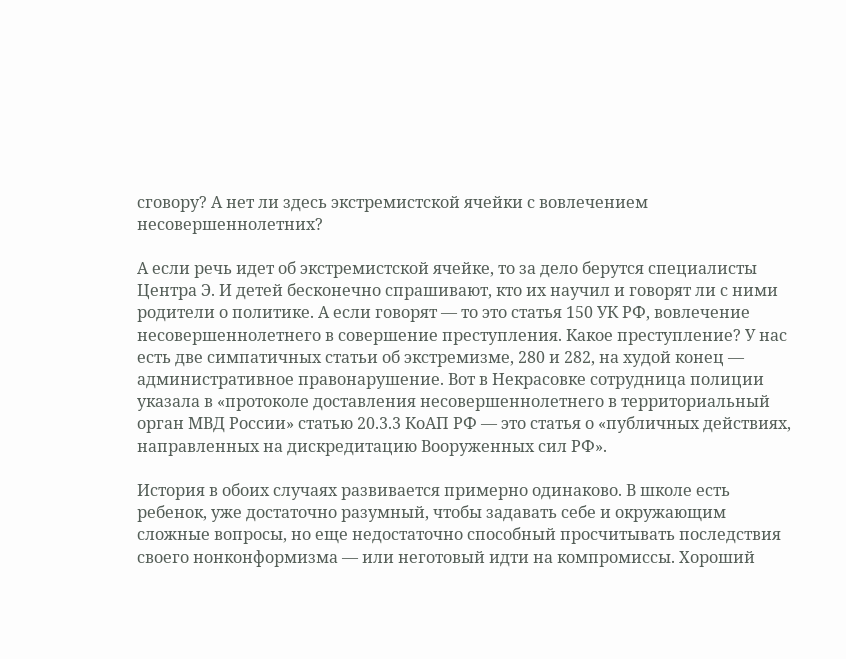сговору? А нет ли здесь экстремистской ячейки с вовлечением несовершеннолетних?

А если речь идет об экстремистской ячейке, то за дело берутся специалисты Центра Э. И детей бесконечно спрашивают, кто их научил и говорят ли с ними родители о политике. А если говорят — то это статья 150 УК РФ, вовлечение несовершеннолетнего в совершение преступления. Какое преступление? У нас есть две симпатичных статьи об экстремизме, 280 и 282, на худой конец — административное правонарушение. Вот в Некрасовке сотрудница полиции указала в «протоколе доставления несовершеннолетнего в территориальный орган МВД России» статью 20.3.3 КоАП РФ — это статья о «публичных действиях, направленных на дискредитацию Вооруженных сил РФ».

История в обоих случаях развивается примерно одинаково. В школе есть ребенок, уже достаточно разумный, чтобы задавать себе и окружающим сложные вопросы, но еще недостаточно способный просчитывать последствия своего нонконформизма — или неготовый идти на компромиссы. Хороший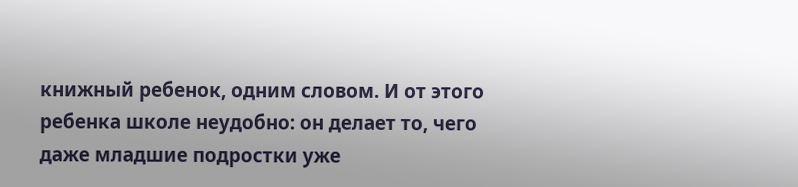книжный ребенок, одним словом. И от этого ребенка школе неудобно: он делает то, чего даже младшие подростки уже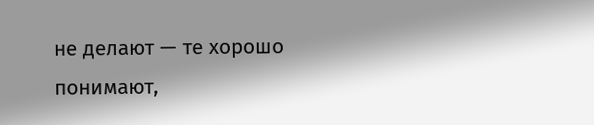не делают — те хорошо понимают,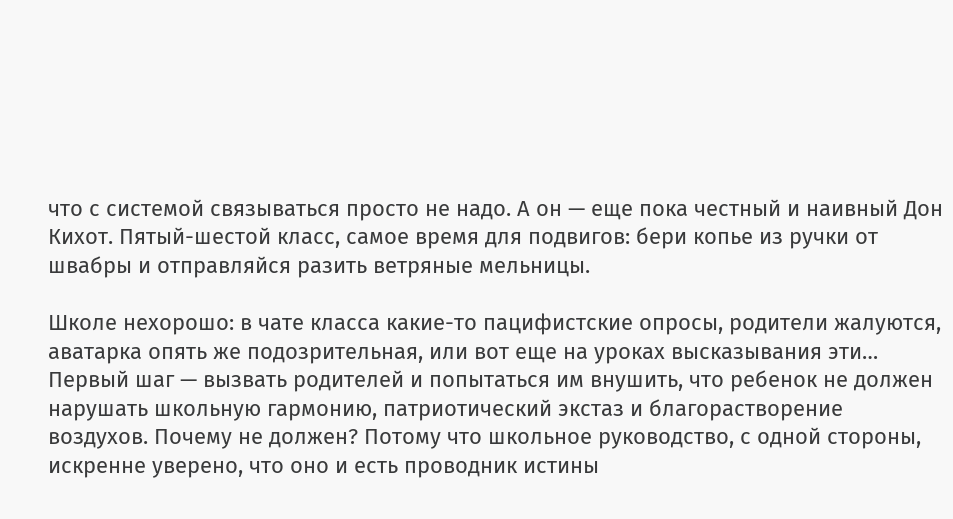что с системой связываться просто не надо. А он — еще пока честный и наивный Дон Кихот. Пятый-шестой класс, самое время для подвигов: бери копье из ручки от швабры и отправляйся разить ветряные мельницы.

Школе нехорошо: в чате класса какие-то пацифистские опросы, родители жалуются, аватарка опять же подозрительная, или вот еще на уроках высказывания эти… Первый шаг — вызвать родителей и попытаться им внушить, что ребенок не должен нарушать школьную гармонию, патриотический экстаз и благорастворение воздухов. Почему не должен? Потому что школьное руководство, с одной стороны, искренне уверено, что оно и есть проводник истины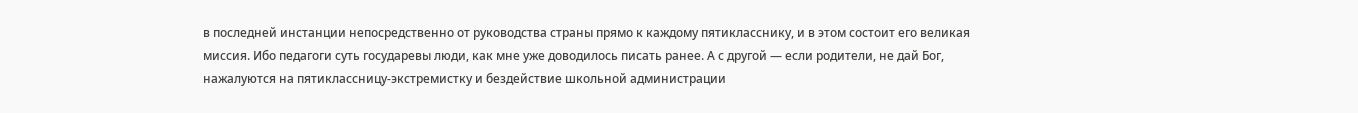в последней инстанции непосредственно от руководства страны прямо к каждому пятикласснику, и в этом состоит его великая миссия. Ибо педагоги суть государевы люди, как мне уже доводилось писать ранее. А с другой — если родители, не дай Бог, нажалуются на пятиклассницу-экстремистку и бездействие школьной администрации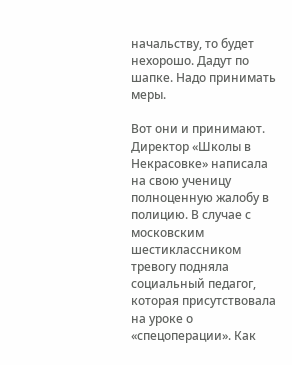начальству, то будет нехорошо. Дадут по шапке. Надо принимать меры.

Вот они и принимают. Директор «Школы в Некрасовке» написала на свою ученицу полноценную жалобу в полицию. В случае с московским шестиклассником тревогу подняла социальный педагог, которая присутствовала на уроке о «спецоперации». Как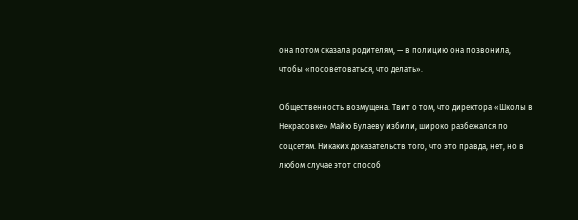она потом сказала родителям, — в полицию она позвонила, чтобы «посоветоваться, что делать».

Общественность возмущена. Твит о том, что директора «Школы в Некрасовке» Майю Булаеву избили, широко разбежался по соцсетям. Никаких доказательств того, что это правда, нет, но в любом случае этот способ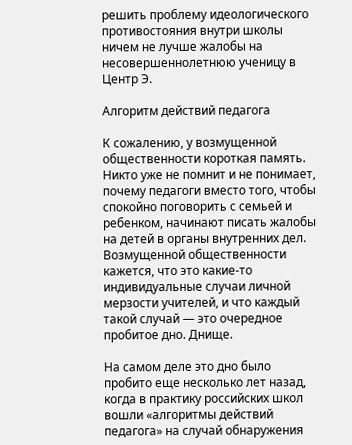решить проблему идеологического противостояния внутри школы ничем не лучше жалобы на несовершеннолетнюю ученицу в Центр Э.

Алгоритм действий педагога

К сожалению, у возмущенной общественности короткая память. Никто уже не помнит и не понимает, почему педагоги вместо того, чтобы спокойно поговорить с семьей и ребенком, начинают писать жалобы на детей в органы внутренних дел. Возмущенной общественности кажется, что это какие-то индивидуальные случаи личной мерзости учителей, и что каждый такой случай — это очередное пробитое дно. Днище.

На самом деле это дно было пробито еще несколько лет назад, когда в практику российских школ вошли «алгоритмы действий педагога» на случай обнаружения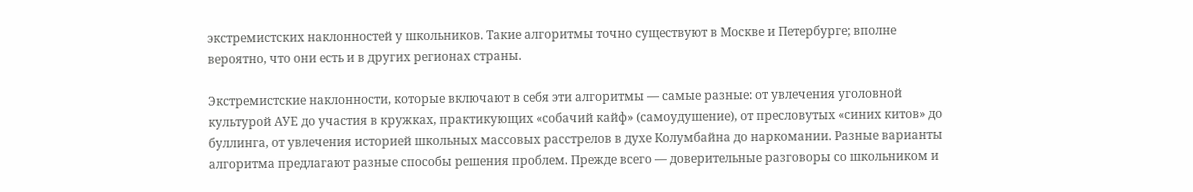экстремистских наклонностей у школьников. Такие алгоритмы точно существуют в Москве и Петербурге; вполне вероятно, что они есть и в других регионах страны.

Экстремистские наклонности, которые включают в себя эти алгоритмы — самые разные: от увлечения уголовной культурой АУЕ до участия в кружках, практикующих «собачий кайф» (самоудушение), от пресловутых «синих китов» до буллинга, от увлечения историей школьных массовых расстрелов в духе Колумбайна до наркомании. Разные варианты алгоритма предлагают разные способы решения проблем. Прежде всего — доверительные разговоры со школьником и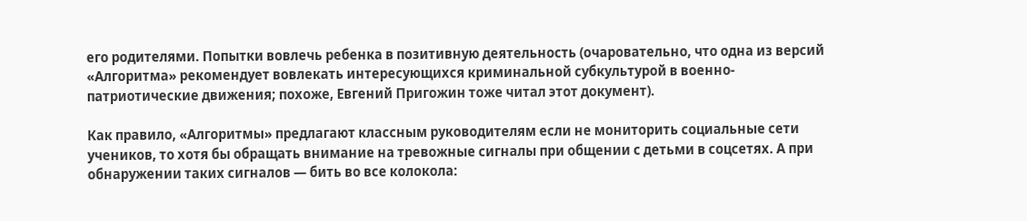его родителями. Попытки вовлечь ребенка в позитивную деятельность (очаровательно, что одна из версий «Алгоритма» рекомендует вовлекать интересующихся криминальной субкультурой в военно-патриотические движения; похоже, Евгений Пригожин тоже читал этот документ).

Как правило, «Алгоритмы» предлагают классным руководителям если не мониторить социальные сети учеников, то хотя бы обращать внимание на тревожные сигналы при общении с детьми в соцсетях. А при обнаружении таких сигналов — бить во все колокола: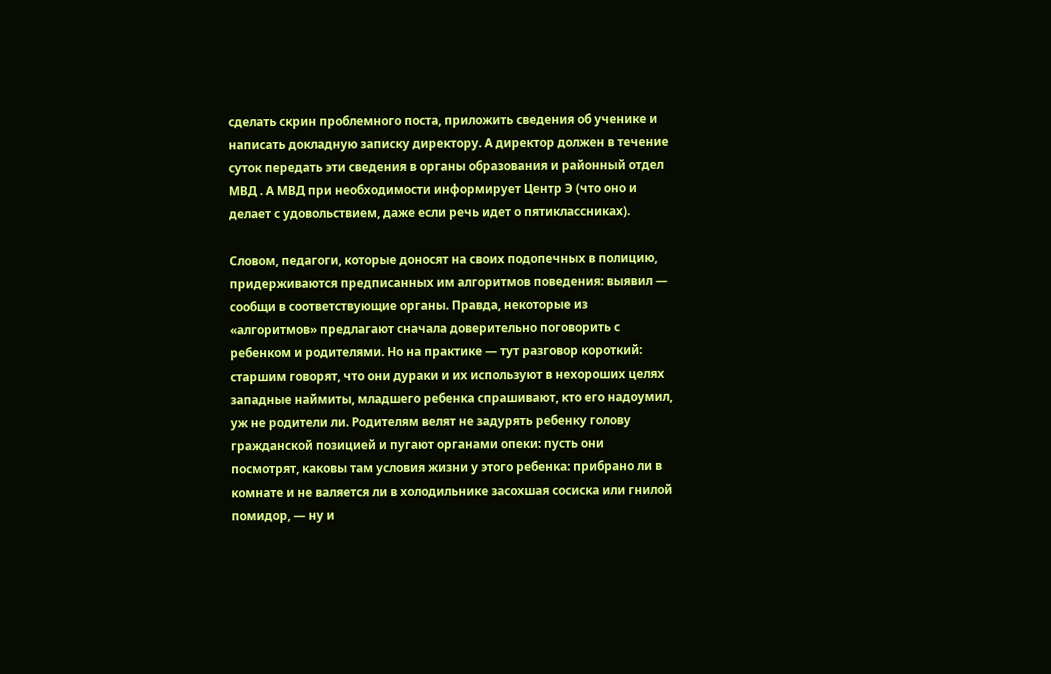сделать скрин проблемного поста, приложить сведения об ученике и написать докладную записку директору. А директор должен в течение суток передать эти сведения в органы образования и районный отдел МВД . А МВД при необходимости информирует Центр Э (что оно и делает с удовольствием, даже если речь идет о пятиклассниках).

Словом, педагоги, которые доносят на своих подопечных в полицию, придерживаются предписанных им алгоритмов поведения: выявил — сообщи в соответствующие органы. Правда, некоторые из «алгоритмов» предлагают сначала доверительно поговорить с ребенком и родителями. Но на практике — тут разговор короткий: старшим говорят, что они дураки и их используют в нехороших целях западные наймиты, младшего ребенка спрашивают, кто его надоумил, уж не родители ли. Родителям велят не задурять ребенку голову гражданской позицией и пугают органами опеки: пусть они посмотрят, каковы там условия жизни у этого ребенка: прибрано ли в комнате и не валяется ли в холодильнике засохшая сосиска или гнилой помидор, — ну и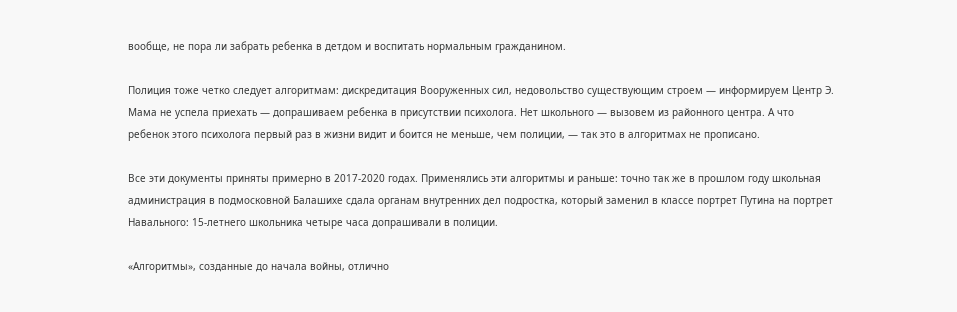вообще, не пора ли забрать ребенка в детдом и воспитать нормальным гражданином.

Полиция тоже четко следует алгоритмам: дискредитация Вооруженных сил, недовольство существующим строем — информируем Центр Э. Мама не успела приехать — допрашиваем ребенка в присутствии психолога. Нет школьного — вызовем из районного центра. А что ребенок этого психолога первый раз в жизни видит и боится не меньше, чем полиции, — так это в алгоритмах не прописано.

Все эти документы приняты примерно в 2017-2020 годах. Применялись эти алгоритмы и раньше: точно так же в прошлом году школьная администрация в подмосковной Балашихе сдала органам внутренних дел подростка, который заменил в классе портрет Путина на портрет Навального: 15-летнего школьника четыре часа допрашивали в полиции.

«Алгоритмы», созданные до начала войны, отлично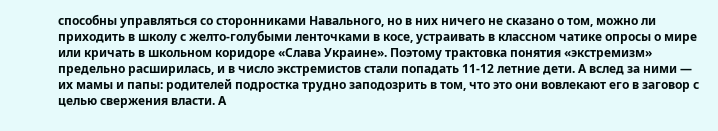способны управляться со сторонниками Навального, но в них ничего не сказано о том, можно ли приходить в школу с желто-голубыми ленточками в косе, устраивать в классном чатике опросы о мире или кричать в школьном коридоре «Слава Украине». Поэтому трактовка понятия «экстремизм» предельно расширилась, и в число экстремистов стали попадать 11-12 летние дети. А вслед за ними — их мамы и папы: родителей подростка трудно заподозрить в том, что это они вовлекают его в заговор с целью свержения власти. А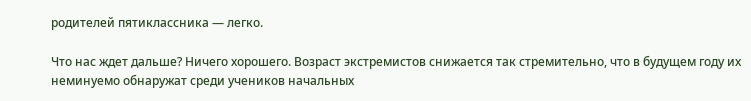родителей пятиклассника — легко.

Что нас ждет дальше? Ничего хорошего. Возраст экстремистов снижается так стремительно, что в будущем году их неминуемо обнаружат среди учеников начальных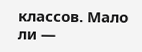классов. Мало ли —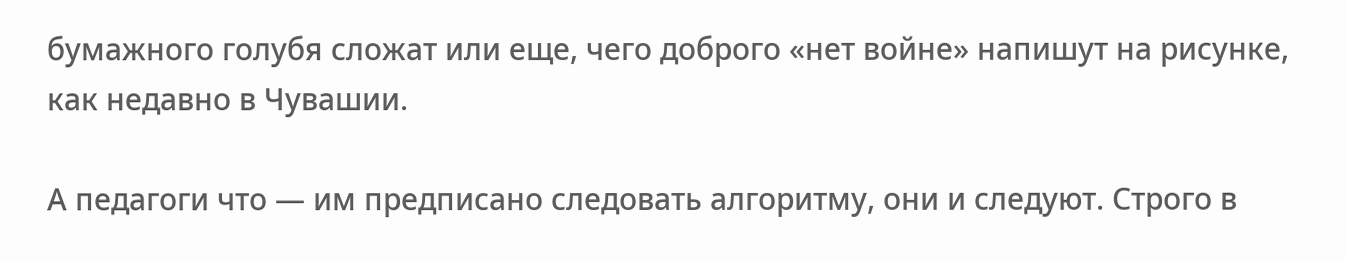бумажного голубя сложат или еще, чего доброго «нет войне» напишут на рисунке, как недавно в Чувашии.

А педагоги что — им предписано следовать алгоритму, они и следуют. Строго в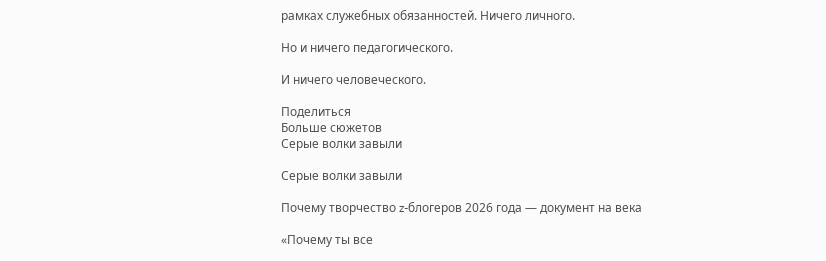рамках служебных обязанностей. Ничего личного.

Но и ничего педагогического.

И ничего человеческого.

Поделиться
Больше сюжетов
Серые волки завыли

Серые волки завыли

Почему творчество z-блогеров 2026 года — документ на века

«Почему ты все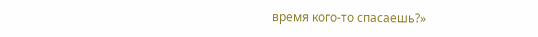время кого-то спасаешь?»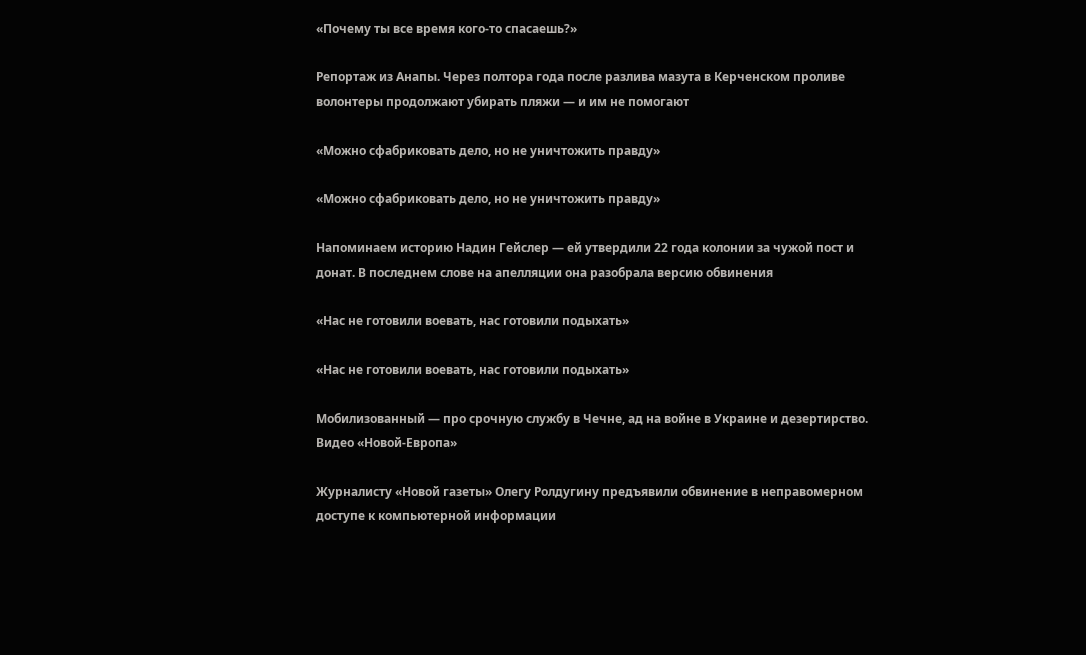«Почему ты все время кого-то спасаешь?»

Репортаж из Анапы. Через полтора года после разлива мазута в Керченском проливе волонтеры продолжают убирать пляжи — и им не помогают

«Можно сфабриковать дело, но не уничтожить правду»

«Можно сфабриковать дело, но не уничтожить правду»

Напоминаем историю Надин Гейслер — ей утвердили 22 года колонии за чужой пост и донат. В последнем слове на апелляции она разобрала версию обвинения

«Нас не готовили воевать, нас готовили подыхать»

«Нас не готовили воевать, нас готовили подыхать»

Мобилизованный — про срочную службу в Чечне, ад на войне в Украине и дезертирство. Видео «Новой-Европа»

Журналисту «Новой газеты» Олегу Ролдугину предъявили обвинение в неправомерном доступе к компьютерной информации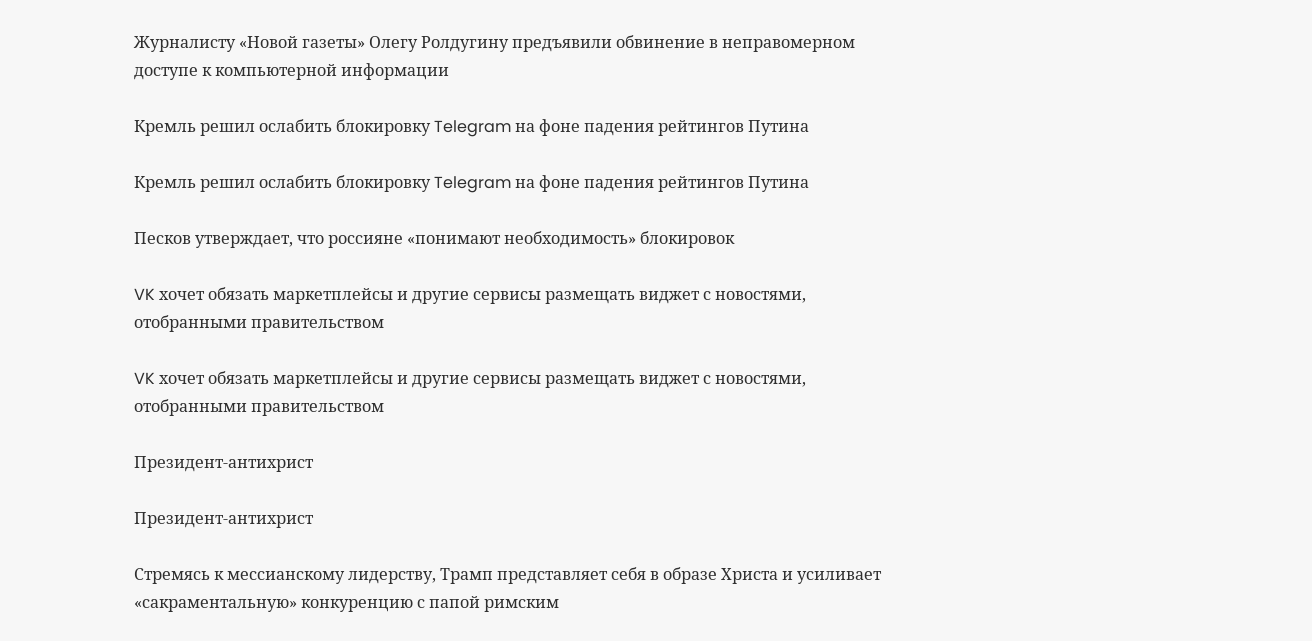Журналисту «Новой газеты» Олегу Ролдугину предъявили обвинение в неправомерном доступе к компьютерной информации

Кремль решил ослабить блокировку Telegram на фоне падения рейтингов Путина

Кремль решил ослабить блокировку Telegram на фоне падения рейтингов Путина

Песков утверждает, что россияне «понимают необходимость» блокировок

VK хочет обязать маркетплейсы и другие сервисы размещать виджет с новостями, отобранными правительством

VK хочет обязать маркетплейсы и другие сервисы размещать виджет с новостями, отобранными правительством

Президент-антихрист

Президент-антихрист

Стремясь к мессианскому лидерству, Трамп представляет себя в образе Христа и усиливает «сакраментальную» конкуренцию с папой римским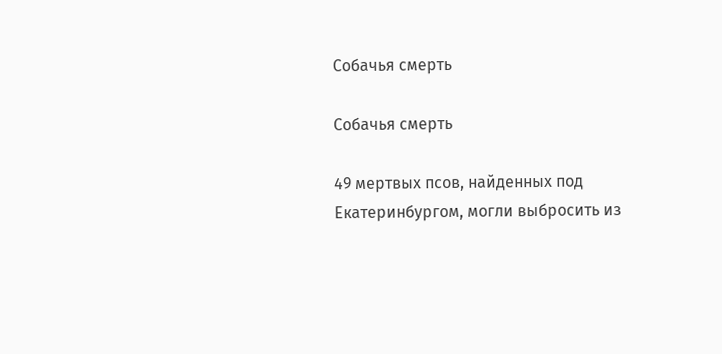Собачья смерть

Собачья смерть

49 мертвых псов, найденных под Екатеринбургом, могли выбросить из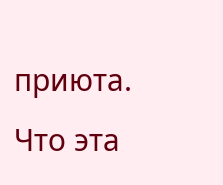приюта. Что эта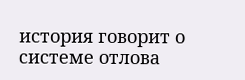история говорит о системе отлова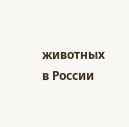животных в России